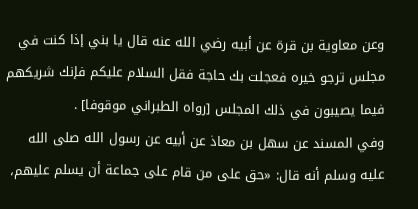وعن معاوية بن قرة عن أبيه رضي الله عنه قال يا بني إذا كنت في مجلس ترجو خيره فعجلت بك حاجة فقل السلام عليكم فإنك شريكهم فيما يصيبون في ذلك المجلس [رواه الطبراني موقوفا] .
وفي المسند عن سهل بن معاذ عن أبيه عن رسول الله صلى الله عليه وسلم أنه قال: «حق على من قام على جماعة أن يسلم عليهم،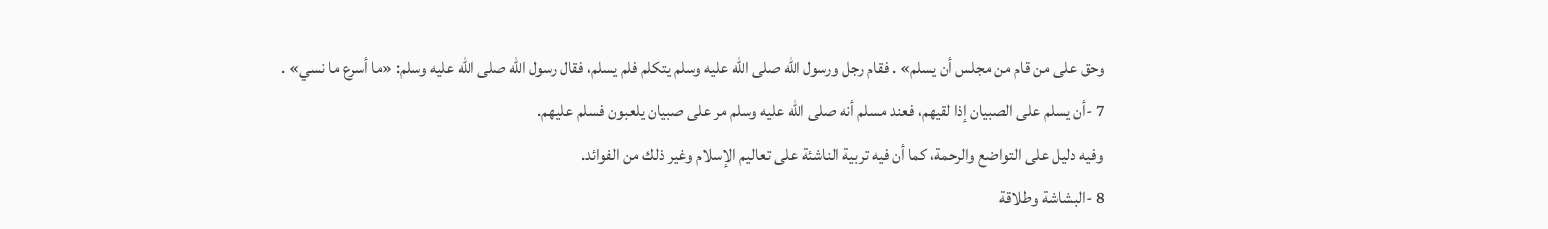وحق على من قام من مجلس أن يسلم» . فقام رجل ورسول الله صلى الله عليه وسلم يتكلم فلم يسلم، فقال رسول الله صلى الله عليه وسلم: «ما أسرع ما نسي» .
7 -أن يسلم على الصبيان إذا لقيهم، فعند مسلم أنه صلى الله عليه وسلم مر على صبيان يلعبون فسلم عليهم.
وفيه دليل على التواضع والرحمة، كما أن فيه تربية الناشئة على تعاليم الإسلام وغير ذلك من الفوائد.
8 -البشاشة وطلاقة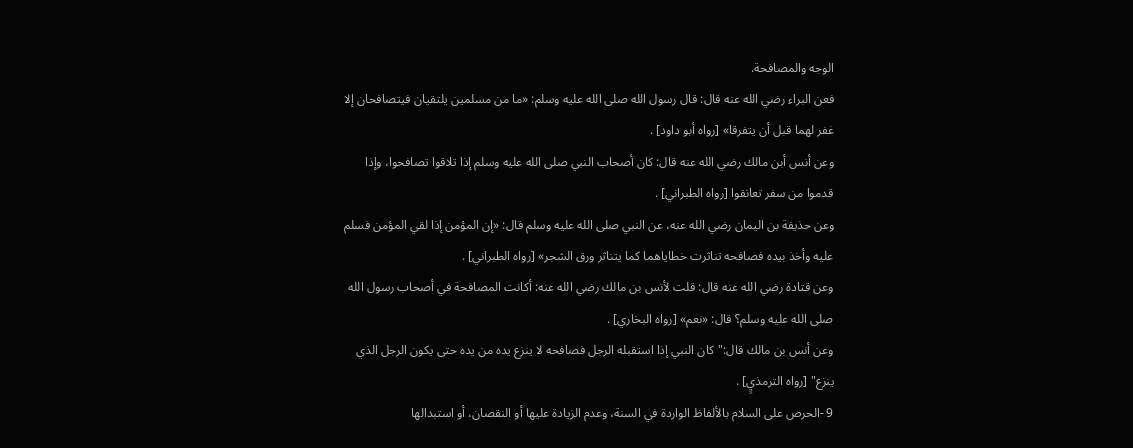الوجه والمصافحة.
فعن البراء رضي الله عنه قال: قال رسول الله صلى الله عليه وسلم: «ما من مسلمين يلتقيان فيتصافحان إلا غفر لهما قبل أن يتفرقا» [رواه أبو داود] .
وعن أنس أبن مالك رضي الله عنه قال: كان أصحاب النبي صلى الله عليه وسلم إذا تلاقوا تصافحوا، وإذا قدموا من سفر تعانقوا [رواه الطبراني] .
وعن حذيفة بن اليمان رضي الله عنه، عن النبي صلى الله عليه وسلم قال: «إن المؤمن إذا لقي المؤمن فسلم عليه وأخذ بيده فصافحه تناثرت خطاياهما كما يتناثر ورق الشجر» [رواه الطبراني] .
وعن قتادة رضي الله عنه قال: قلت لأنس بن مالك رضي الله عنه: أكانت المصافحة في أصحاب رسول الله صلى الله عليه وسلم؟ قال: «نعم» [رواه البخاري] .
وعن أنس بن مالك قال:"كان النبي إذا استقبله الرجل فصافحه لا ينزع يده من يده حتى يكون الرجل الذي ينزع" [رواه الترمذيٍ] .
9 -الحرص على السلام بالألفاظ الواردة في السنة، وعدم الزيادة عليها أو النقصان، أو استبدالها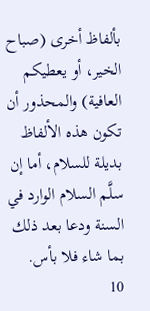بألفاظ أخرى (صباح الخير، أو يعطيكم العافية) والمحذور أن تكون هذه الألفاظ بديلة للسلام، أما إن سلَّم السلام الوارد في السنة ودعا بعد ذلك بما شاء فلا بأس.
10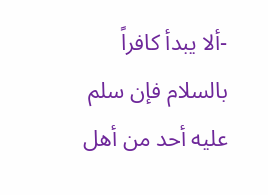-ألا يبدأ كافراً بالسلام فإن سلم عليه أحد من أهل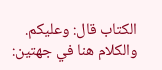الكتاب قال: وعليكم.
والكلام هنا في جهتين: